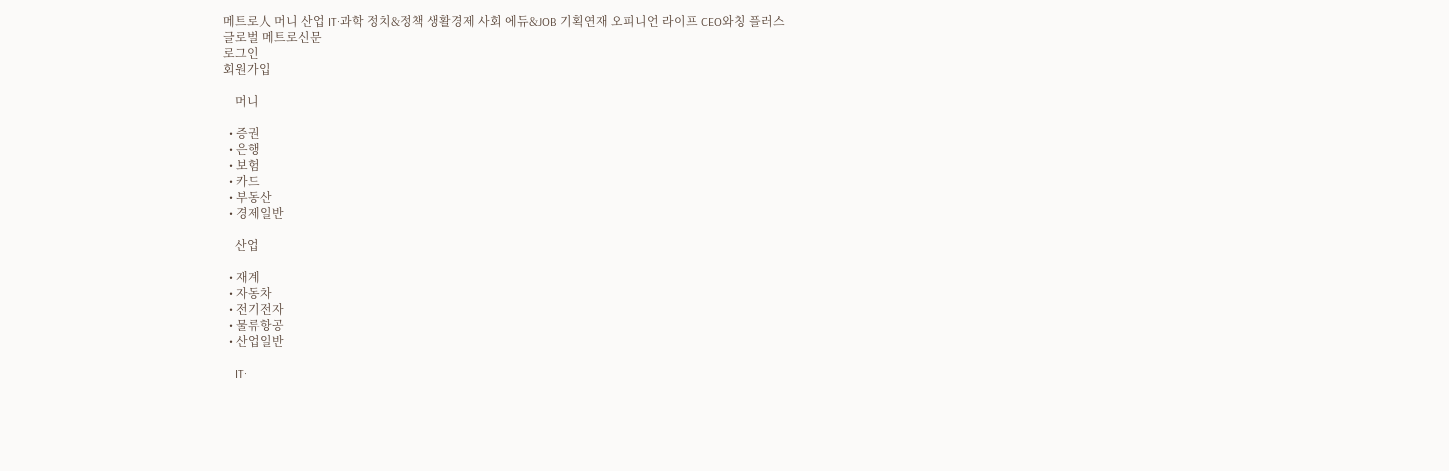메트로人 머니 산업 IT·과학 정치&정책 생활경제 사회 에듀&JOB 기획연재 오피니언 라이프 CEO와칭 플러스
글로벌 메트로신문
로그인
회원가입

    머니

  • 증권
  • 은행
  • 보험
  • 카드
  • 부동산
  • 경제일반

    산업

  • 재계
  • 자동차
  • 전기전자
  • 물류항공
  • 산업일반

    IT·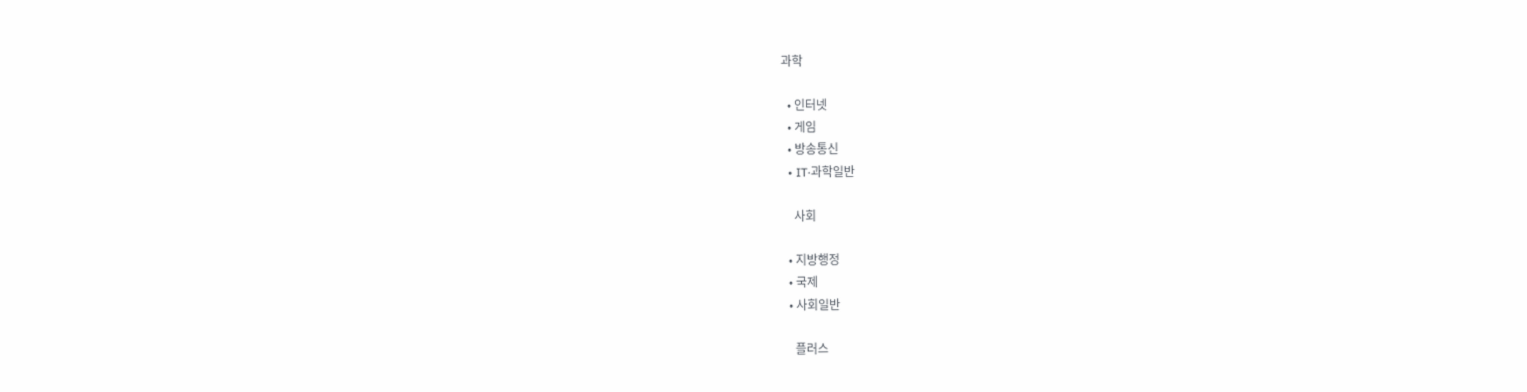과학

  • 인터넷
  • 게임
  • 방송통신
  • IT·과학일반

    사회

  • 지방행정
  • 국제
  • 사회일반

    플러스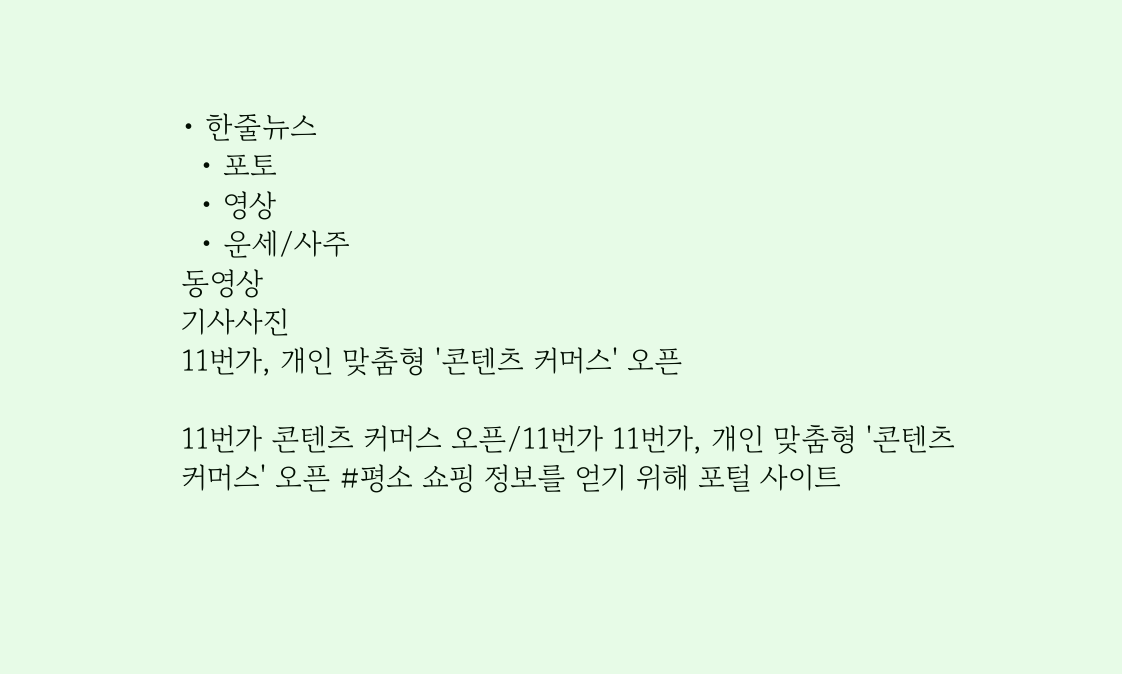• 한줄뉴스
  • 포토
  • 영상
  • 운세/사주
동영상
기사사진
11번가, 개인 맞춤형 '콘텐츠 커머스' 오픈

11번가 콘텐츠 커머스 오픈/11번가 11번가, 개인 맞춤형 '콘텐츠 커머스' 오픈 #평소 쇼핑 정보를 얻기 위해 포털 사이트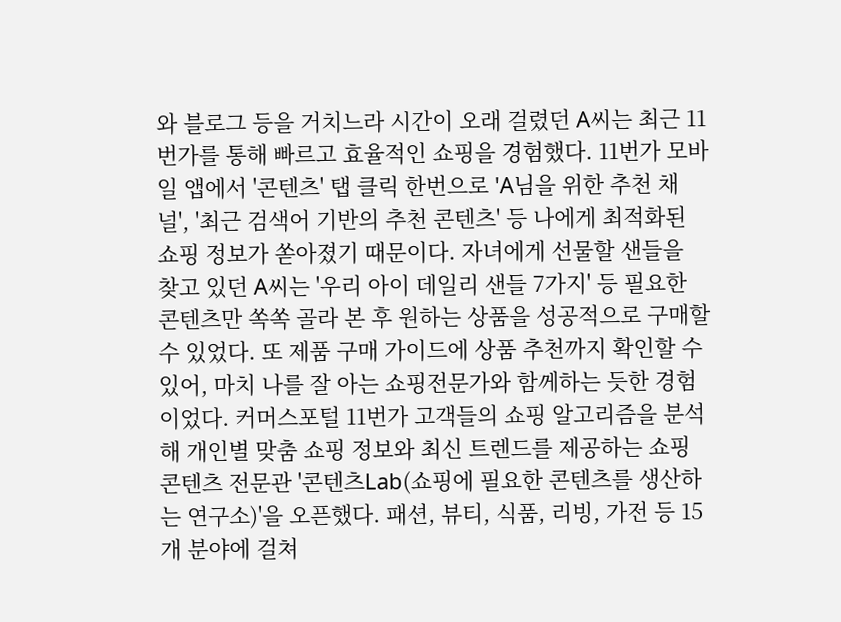와 블로그 등을 거치느라 시간이 오래 걸렸던 A씨는 최근 11번가를 통해 빠르고 효율적인 쇼핑을 경험했다. 11번가 모바일 앱에서 '콘텐츠' 탭 클릭 한번으로 'A님을 위한 추천 채널', '최근 검색어 기반의 추천 콘텐츠' 등 나에게 최적화된 쇼핑 정보가 쏟아졌기 때문이다. 자녀에게 선물할 샌들을 찾고 있던 A씨는 '우리 아이 데일리 샌들 7가지' 등 필요한 콘텐츠만 쏙쏙 골라 본 후 원하는 상품을 성공적으로 구매할 수 있었다. 또 제품 구매 가이드에 상품 추천까지 확인할 수 있어, 마치 나를 잘 아는 쇼핑전문가와 함께하는 듯한 경험이었다. 커머스포털 11번가 고객들의 쇼핑 알고리즘을 분석해 개인별 맞춤 쇼핑 정보와 최신 트렌드를 제공하는 쇼핑 콘텐츠 전문관 '콘텐츠Lab(쇼핑에 필요한 콘텐츠를 생산하는 연구소)'을 오픈했다. 패션, 뷰티, 식품, 리빙, 가전 등 15개 분야에 걸쳐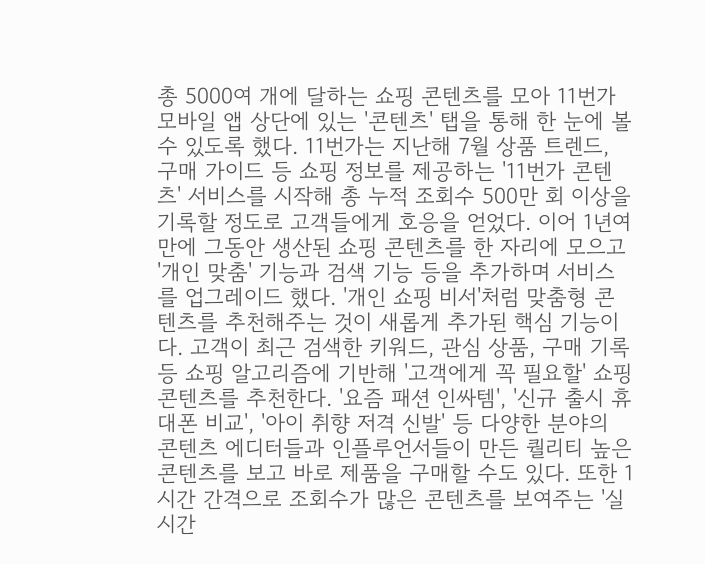총 5000여 개에 달하는 쇼핑 콘텐츠를 모아 11번가 모바일 앱 상단에 있는 '콘텐츠' 탭을 통해 한 눈에 볼 수 있도록 했다. 11번가는 지난해 7월 상품 트렌드, 구매 가이드 등 쇼핑 정보를 제공하는 '11번가 콘텐츠' 서비스를 시작해 총 누적 조회수 500만 회 이상을 기록할 정도로 고객들에게 호응을 얻었다. 이어 1년여 만에 그동안 생산된 쇼핑 콘텐츠를 한 자리에 모으고 '개인 맞춤' 기능과 검색 기능 등을 추가하며 서비스를 업그레이드 했다. '개인 쇼핑 비서'처럼 맞춤형 콘텐츠를 추천해주는 것이 새롭게 추가된 핵심 기능이다. 고객이 최근 검색한 키워드, 관심 상품, 구매 기록 등 쇼핑 알고리즘에 기반해 '고객에게 꼭 필요할' 쇼핑 콘텐츠를 추천한다. '요즘 패션 인싸템', '신규 출시 휴대폰 비교', '아이 취향 저격 신발' 등 다양한 분야의 콘텐츠 에디터들과 인플루언서들이 만든 퀄리티 높은 콘텐츠를 보고 바로 제품을 구매할 수도 있다. 또한 1시간 간격으로 조회수가 많은 콘텐츠를 보여주는 '실시간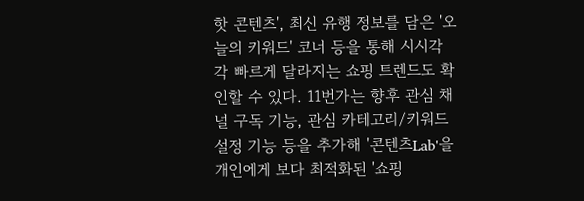핫 콘텐츠', 최신 유행 정보를 담은 '오늘의 키워드' 코너 등을 통해 시시각각 빠르게 달라지는 쇼핑 트렌드도 확인할 수 있다. 11번가는 향후 관심 채널 구독 기능, 관심 카테고리/키워드 설정 기능 등을 추가해 '콘텐츠Lab'을 개인에게 보다 최적화된 '쇼핑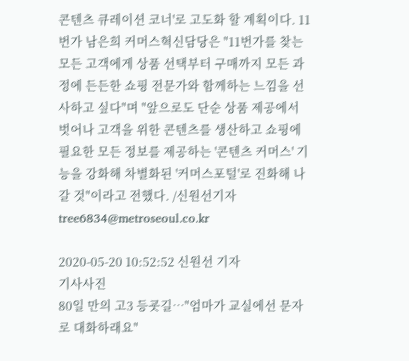콘텐츠 큐레이션 코너'로 고도화 할 계획이다. 11번가 남은희 커머스혁신담당은 "11번가를 찾는 모든 고객에게 상품 선택부터 구매까지 모든 과정에 든든한 쇼핑 전문가와 함께하는 느낌을 선사하고 싶다"며 "앞으로도 단순 상품 제공에서 벗어나 고객을 위한 콘텐츠를 생산하고 쇼핑에 필요한 모든 정보를 제공하는 '콘텐츠 커머스' 기능을 강화해 차별화된 '커머스포털'로 진화해 나갈 것"이라고 전했다. /신원선기자 tree6834@metroseoul.co.kr

2020-05-20 10:52:52 신원선 기자
기사사진
80일 만의 고3 등굣길…"엄마가 교실에선 문자로 대화하래요"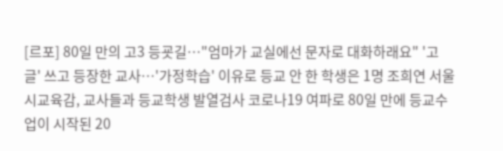[르포] 80일 만의 고3 등굣길…"엄마가 교실에선 문자로 대화하래요" '고글' 쓰고 등장한 교사…'가정학습' 이유로 등교 안 한 학생은 1명 조희연 서울시교육감, 교사들과 등교학생 발열검사 코로나19 여파로 80일 만에 등교수업이 시작된 20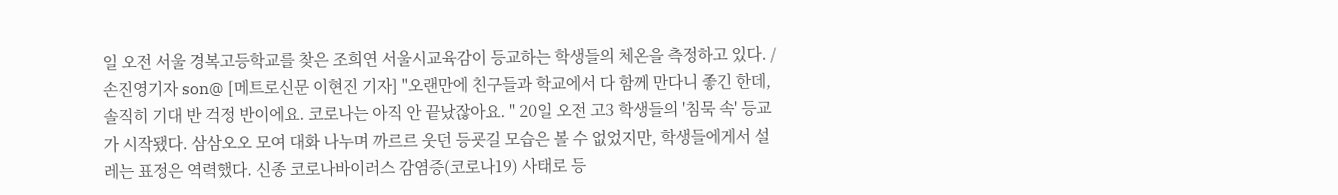일 오전 서울 경복고등학교를 찾은 조희연 서울시교육감이 등교하는 학생들의 체온을 측정하고 있다. / 손진영기자 son@ [메트로신문 이현진 기자] "오랜만에 친구들과 학교에서 다 함께 만다니 좋긴 한데, 솔직히 기대 반 걱정 반이에요. 코로나는 아직 안 끝났잖아요. " 20일 오전 고3 학생들의 '침묵 속' 등교가 시작됐다. 삼삼오오 모여 대화 나누며 까르르 웃던 등굣길 모습은 볼 수 없었지만, 학생들에게서 설레는 표정은 역력했다. 신종 코로나바이러스 감염증(코로나19) 사태로 등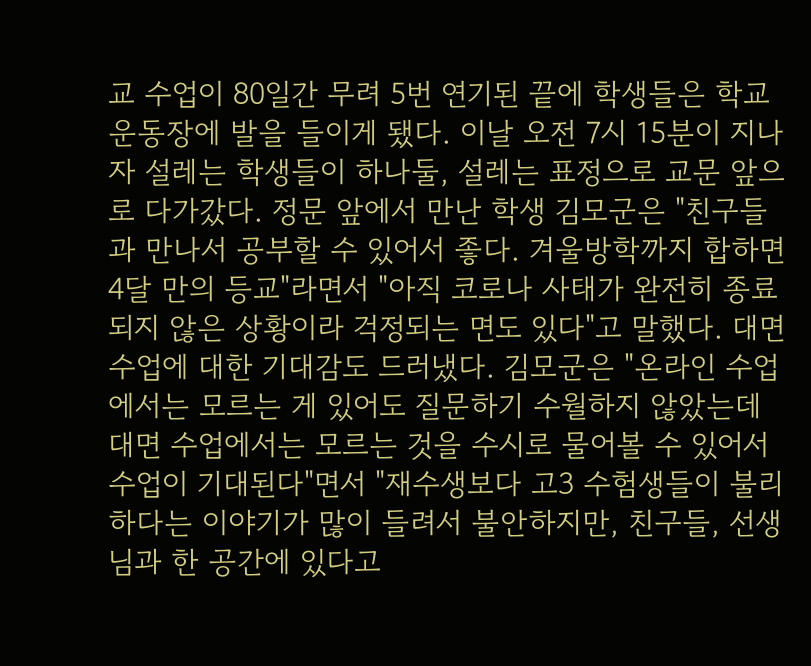교 수업이 80일간 무려 5번 연기된 끝에 학생들은 학교 운동장에 발을 들이게 됐다. 이날 오전 7시 15분이 지나자 설레는 학생들이 하나둘, 설레는 표정으로 교문 앞으로 다가갔다. 정문 앞에서 만난 학생 김모군은 "친구들과 만나서 공부할 수 있어서 좋다. 겨울방학까지 합하면 4달 만의 등교"라면서 "아직 코로나 사태가 완전히 종료되지 않은 상황이라 걱정되는 면도 있다"고 말했다. 대면 수업에 대한 기대감도 드러냈다. 김모군은 "온라인 수업에서는 모르는 게 있어도 질문하기 수월하지 않았는데 대면 수업에서는 모르는 것을 수시로 물어볼 수 있어서 수업이 기대된다"면서 "재수생보다 고3 수험생들이 불리하다는 이야기가 많이 들려서 불안하지만, 친구들, 선생님과 한 공간에 있다고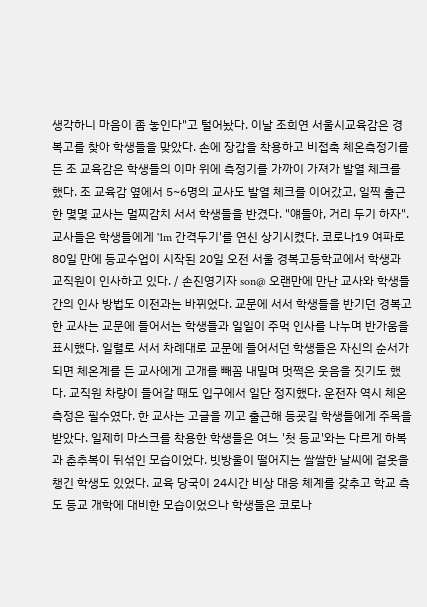생각하니 마음이 좀 놓인다"고 털어놨다. 이날 조희연 서울시교육감은 경복고를 찾아 학생들을 맞았다. 손에 장갑을 착용하고 비접촉 체온측정기를 든 조 교육감은 학생들의 이마 위에 측정기를 가까이 가져가 발열 체크를 했다. 조 교육감 옆에서 5~6명의 교사도 발열 체크를 이어갔고, 일찍 출근한 몇몇 교사는 멀찌감치 서서 학생들을 반겼다. "얘들아, 거리 두기 하자". 교사들은 학생들에게 '1m 간격두기'를 연신 상기시켰다. 코로나19 여파로 80일 만에 등교수업이 시작된 20일 오전 서울 경복고등학교에서 학생과 교직원이 인사하고 있다. / 손진영기자 son@ 오랜만에 만난 교사와 학생들 간의 인사 방법도 이전과는 바뀌었다. 교문에 서서 학생들을 반기던 경복고 한 교사는 교문에 들어서는 학생들과 일일이 주먹 인사를 나누며 반가움을 표시했다. 일렬로 서서 차례대로 교문에 들어서던 학생들은 자신의 순서가 되면 체온계를 든 교사에게 고개를 빼꼼 내밀며 멋쩍은 웃음을 짓기도 했다. 교직원 차량이 들어갈 때도 입구에서 일단 정지했다. 운전자 역시 체온 측정은 필수였다. 한 교사는 고글을 끼고 출근해 등굣길 학생들에게 주목을 받았다. 일제히 마스크를 착용한 학생들은 여느 '첫 등교'와는 다르게 하복과 춘추복이 뒤섞인 모습이었다. 빗방울이 떨어지는 쌀쌀한 날씨에 겉옷을 챙긴 학생도 있었다. 교육 당국이 24시간 비상 대응 체계를 갖추고 학교 측도 등교 개학에 대비한 모습이었으나 학생들은 코로나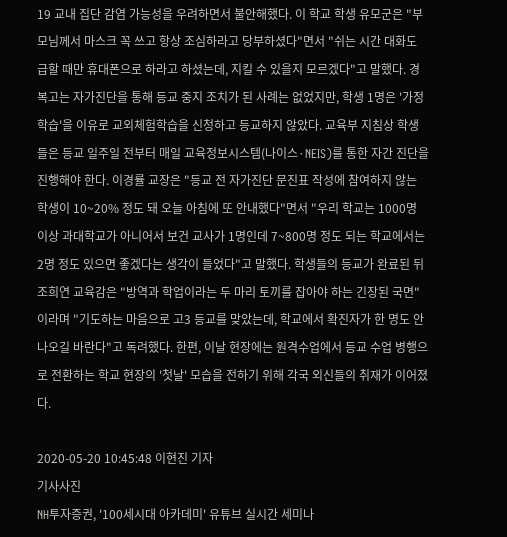19 교내 집단 감염 가능성을 우려하면서 불안해했다. 이 학교 학생 유모군은 "부모님께서 마스크 꼭 쓰고 항상 조심하라고 당부하셨다"면서 "쉬는 시간 대화도 급할 때만 휴대폰으로 하라고 하셨는데, 지킬 수 있을지 모르겠다"고 말했다. 경복고는 자가진단을 통해 등교 중지 조치가 된 사례는 없었지만, 학생 1명은 '가정학습'을 이유로 교외체험학습을 신청하고 등교하지 않았다. 교육부 지침상 학생들은 등교 일주일 전부터 매일 교육정보시스템(나이스·NEIS)를 통한 자간 진단을 진행해야 한다. 이경률 교장은 "등교 전 자가진단 문진표 작성에 참여하지 않는 학생이 10~20% 정도 돼 오늘 아침에 또 안내했다"면서 "우리 학교는 1000명 이상 과대학교가 아니어서 보건 교사가 1명인데 7~800명 정도 되는 학교에서는 2명 정도 있으면 좋겠다는 생각이 들었다"고 말했다. 학생들의 등교가 완료된 뒤 조희연 교육감은 "방역과 학업이라는 두 마리 토끼를 잡아야 하는 긴장된 국면"이라며 "기도하는 마음으로 고3 등교를 맞았는데, 학교에서 확진자가 한 명도 안 나오길 바란다"고 독려했다. 한편, 이날 현장에는 원격수업에서 등교 수업 병행으로 전환하는 학교 현장의 '첫날' 모습을 전하기 위해 각국 외신들의 취재가 이어졌다.

2020-05-20 10:45:48 이현진 기자
기사사진
NH투자증권, '100세시대 아카데미' 유튜브 실시간 세미나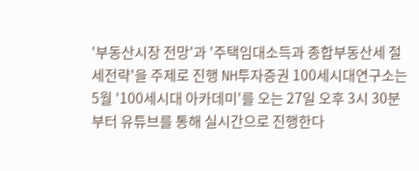'부동산시장 전망'과 '주택임대소득과 종합부동산세 절세전략'을 주제로 진행 NH투자증권 100세시대연구소는 5월 '100세시대 아카데미'를 오는 27일 오후 3시 30분부터 유튜브를 통해 실시간으로 진행한다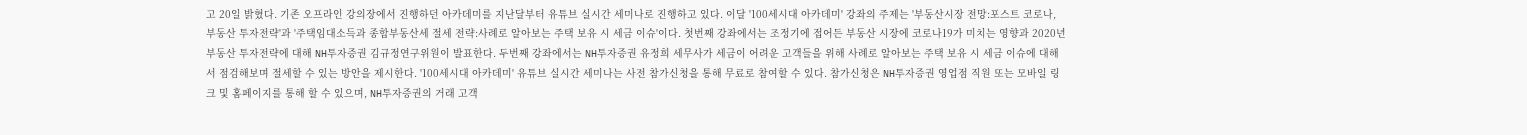고 20일 밝혔다. 기존 오프라인 강의장에서 진행하던 아카데미를 지난달부터 유튜브 실시간 세미나로 진행하고 있다. 이달 '100세시대 아카데미' 강좌의 주제는 '부동산시장 전망:포스트 코로나, 부동산 투자전략'과 '주택임대소득과 종합부동산세 절세 전략:사례로 알아보는 주택 보유 시 세금 이슈'이다. 첫번째 강좌에서는 조정기에 접어든 부동산 시장에 코로나19가 미치는 영향과 2020년 부동산 투자전략에 대해 NH투자증권 김규정연구위원이 발표한다. 두번째 강좌에서는 NH투자증권 유정희 세무사가 세금이 어려운 고객들을 위해 사례로 알아보는 주택 보유 시 세금 이슈에 대해서 점검해보며 절세할 수 있는 방안을 제시한다. '100세시대 아카데미' 유튜브 실시간 세미나는 사전 참가신청을 통해 무료로 참여할 수 있다. 참가신청은 NH투자증권 영업점 직원 또는 모바일 링크 및 홈페이지를 통해 할 수 있으며, NH투자증권의 거래 고객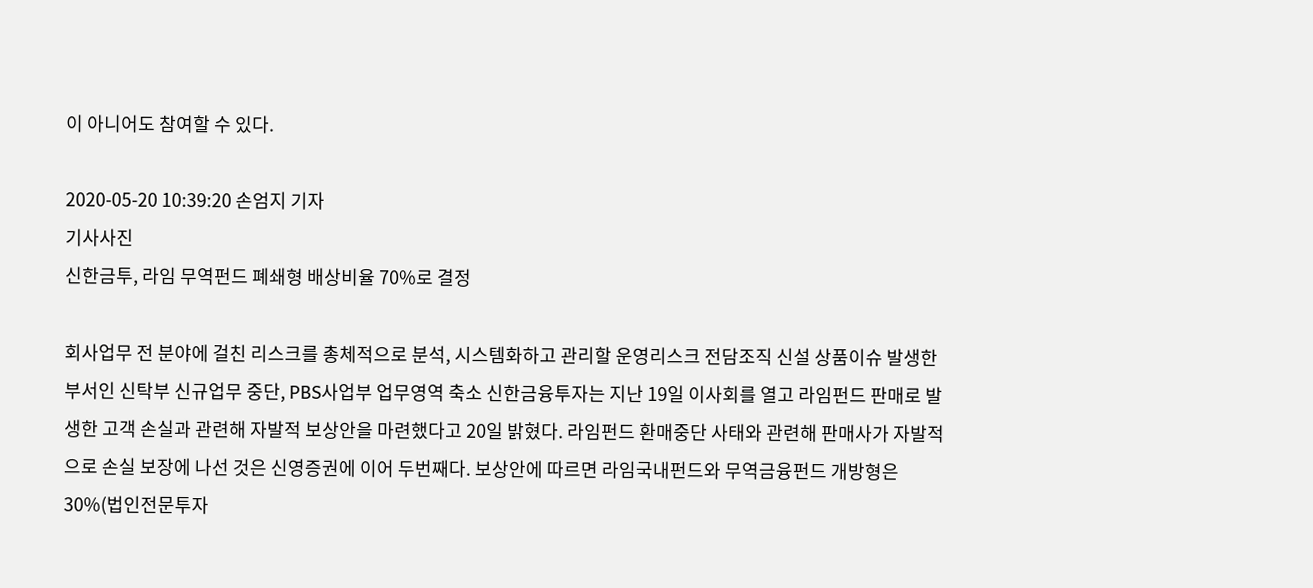이 아니어도 참여할 수 있다.

2020-05-20 10:39:20 손엄지 기자
기사사진
신한금투, 라임 무역펀드 폐쇄형 배상비율 70%로 결정

회사업무 전 분야에 걸친 리스크를 총체적으로 분석, 시스템화하고 관리할 운영리스크 전담조직 신설 상품이슈 발생한 부서인 신탁부 신규업무 중단, PBS사업부 업무영역 축소 신한금융투자는 지난 19일 이사회를 열고 라임펀드 판매로 발생한 고객 손실과 관련해 자발적 보상안을 마련했다고 20일 밝혔다. 라임펀드 환매중단 사태와 관련해 판매사가 자발적으로 손실 보장에 나선 것은 신영증권에 이어 두번째다. 보상안에 따르면 라임국내펀드와 무역금융펀드 개방형은 30%(법인전문투자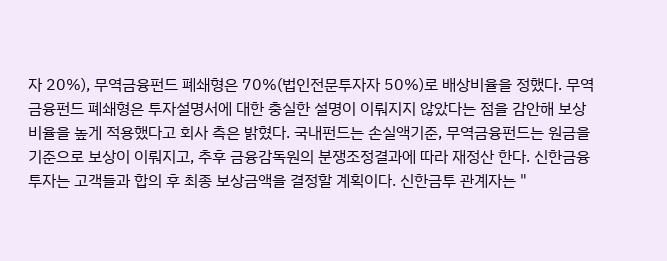자 20%), 무역금융펀드 폐쇄형은 70%(법인전문투자자 50%)로 배상비율을 정했다. 무역금융펀드 폐쇄형은 투자설명서에 대한 충실한 설명이 이뤄지지 않았다는 점을 감안해 보상비율을 높게 적용했다고 회사 측은 밝혔다. 국내펀드는 손실액기준, 무역금융펀드는 원금을 기준으로 보상이 이뤄지고, 추후 금융감독원의 분쟁조정결과에 따라 재정산 한다. 신한금융투자는 고객들과 합의 후 최종 보상금액을 결정할 계획이다. 신한금투 관계자는 "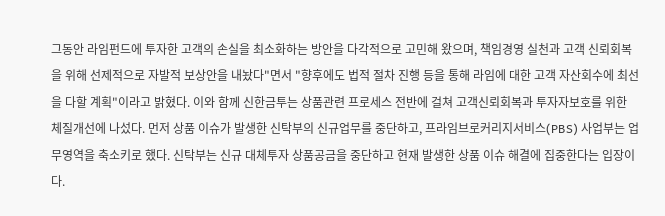그동안 라임펀드에 투자한 고객의 손실을 최소화하는 방안을 다각적으로 고민해 왔으며, 책임경영 실천과 고객 신뢰회복을 위해 선제적으로 자발적 보상안을 내놨다"면서 "향후에도 법적 절차 진행 등을 통해 라임에 대한 고객 자산회수에 최선을 다할 계획"이라고 밝혔다. 이와 함께 신한금투는 상품관련 프로세스 전반에 걸쳐 고객신뢰회복과 투자자보호를 위한 체질개선에 나섰다. 먼저 상품 이슈가 발생한 신탁부의 신규업무를 중단하고, 프라임브로커리지서비스(PBS) 사업부는 업무영역을 축소키로 했다. 신탁부는 신규 대체투자 상품공금을 중단하고 현재 발생한 상품 이슈 해결에 집중한다는 입장이다.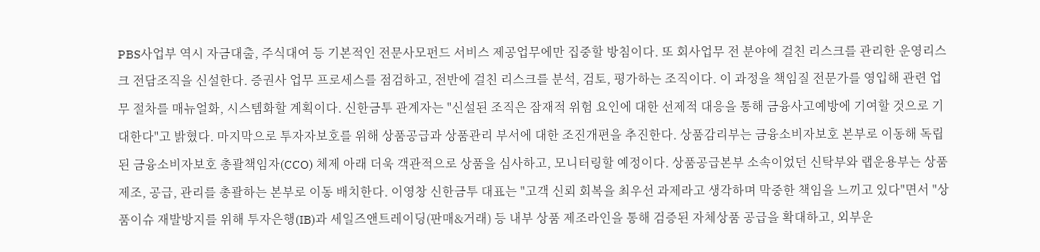PBS사업부 역시 자금대출, 주식대여 등 기본적인 전문사모펀드 서비스 제공업무에만 집중할 방침이다. 또 회사업무 전 분야에 걸친 리스크를 관리한 운영리스크 전담조직을 신설한다. 증권사 업무 프로세스를 점검하고, 전반에 걸친 리스크를 분석, 검토, 평가하는 조직이다. 이 과정을 책임질 전문가를 영입해 관련 업무 절차를 매뉴얼화, 시스템화할 계획이다. 신한금투 관계자는 "신설된 조직은 잠재적 위험 요인에 대한 선제적 대응을 통해 금융사고예방에 기여할 것으로 기대한다"고 밝혔다. 마지막으로 투자자보호를 위해 상품공급과 상품관리 부서에 대한 조진개편을 추진한다. 상품감리부는 금융소비자보호 본부로 이동해 독립된 금융소비자보호 총괄책임자(CCO) 체제 아래 더욱 객관적으로 상품을 심사하고, 모니터링할 예정이다. 상품공급본부 소속이었던 신탁부와 랩운용부는 상품 제조, 공급, 관리를 총괄하는 본부로 이동 배치한다. 이영창 신한금투 대표는 "고객 신뢰 회복을 최우선 과제라고 생각하며 막중한 책임을 느끼고 있다"면서 "상품이슈 재발방지를 위해 투자은행(IB)과 세일즈앤트레이딩(판매&거래) 등 내부 상품 제조라인을 통해 검증된 자체상품 공급을 확대하고, 외부운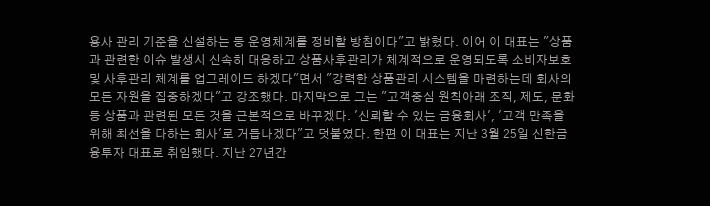용사 관리 기준을 신설하는 등 운영체계를 정비할 방침이다"고 밝혔다. 이어 이 대표는 "상품과 관련한 이슈 발생시 신속히 대응하고 상품사후관리가 체계적으로 운영되도록 소비자보호 및 사후관리 체계를 업그레이드 하겠다"면서 "강력한 상품관리 시스템을 마련하는데 회사의 모든 자원을 집중하겠다"고 강조했다. 마지막으로 그는 "고객중심 원칙아래 조직, 제도, 문화 등 상품과 관련된 모든 것을 근본적으로 바꾸겠다. '신뢰할 수 있는 금융회사', '고객 만족을 위해 최선을 다하는 회사'로 거듭나겠다"고 덧붙였다. 한편 이 대표는 지난 3월 25일 신한금융투자 대표로 취임했다. 지난 27년간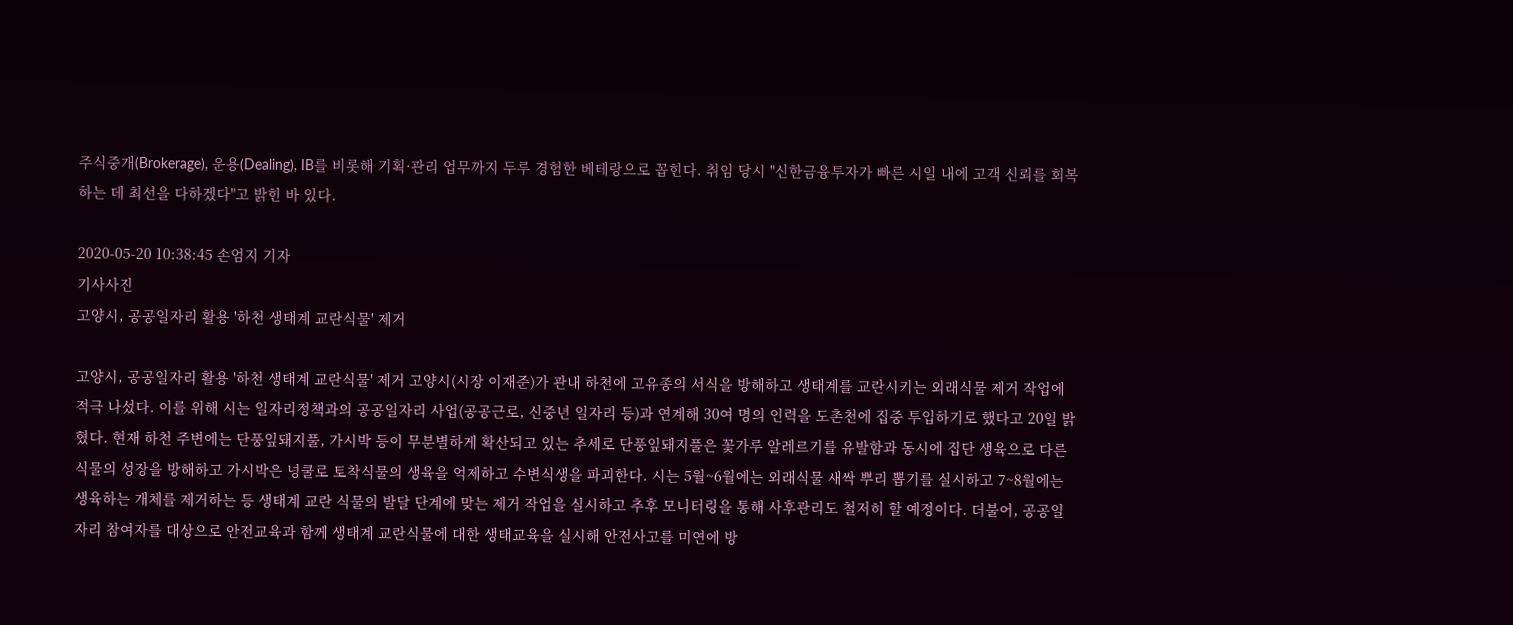주식중개(Brokerage), 운용(Dealing), IB를 비롯해 기획·관리 업무까지 두루 경험한 베테랑으로 꼽힌다. 취임 당시 "신한금융투자가 빠른 시일 내에 고객 신뢰를 회복하는 데 최선을 다하겠다"고 밝힌 바 있다.

2020-05-20 10:38:45 손엄지 기자
기사사진
고양시, 공공일자리 활용 '하천 생태계 교란식물' 제거

고양시, 공공일자리 활용 '하천 생태계 교란식물' 제거 고양시(시장 이재준)가 관내 하천에 고유종의 서식을 방해하고 생태계를 교란시키는 외래식물 제거 작업에 적극 나섰다. 이를 위해 시는 일자리정책과의 공공일자리 사업(공공근로, 신중년 일자리 등)과 연계해 30여 명의 인력을 도촌천에 집중 투입하기로 했다고 20일 밝혔다. 현재 하천 주변에는 단풍잎돼지풀, 가시박 등이 무분별하게 확산되고 있는 추세로 단풍잎돼지풀은 꽃가루 알레르기를 유발함과 동시에 집단 생육으로 다른 식물의 성장을 방해하고 가시박은 넝쿨로 토착식물의 생육을 억제하고 수변식생을 파괴한다. 시는 5월~6월에는 외래식물 새싹 뿌리 뽑기를 실시하고 7~8월에는 생육하는 개체를 제거하는 등 생태계 교란 식물의 발달 단계에 맞는 제거 작업을 실시하고 추후 모니터링을 통해 사후관리도 철저히 할 예정이다. 더불어, 공공일자리 참여자를 대상으로 안전교육과 함께 생태계 교란식물에 대한 생태교육을 실시해 안전사고를 미연에 방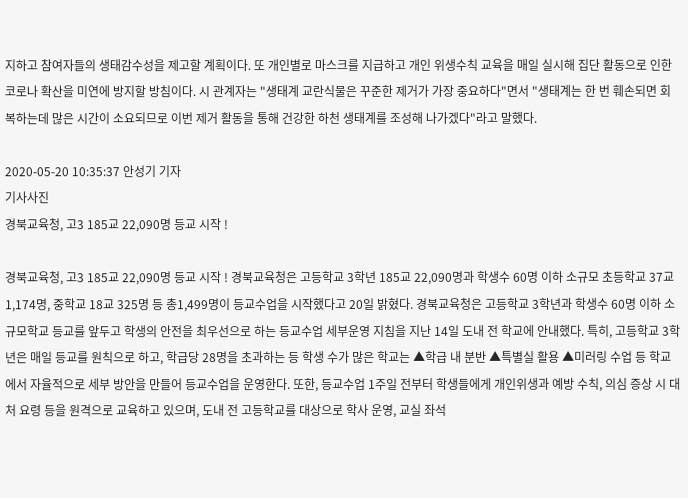지하고 참여자들의 생태감수성을 제고할 계획이다. 또 개인별로 마스크를 지급하고 개인 위생수칙 교육을 매일 실시해 집단 활동으로 인한 코로나 확산을 미연에 방지할 방침이다. 시 관계자는 "생태계 교란식물은 꾸준한 제거가 가장 중요하다"면서 "생태계는 한 번 훼손되면 회복하는데 많은 시간이 소요되므로 이번 제거 활동을 통해 건강한 하천 생태계를 조성해 나가겠다"라고 말했다.

2020-05-20 10:35:37 안성기 기자
기사사진
경북교육청, 고3 185교 22,090명 등교 시작 !

경북교육청, 고3 185교 22,090명 등교 시작 ! 경북교육청은 고등학교 3학년 185교 22,090명과 학생수 60명 이하 소규모 초등학교 37교 1,174명, 중학교 18교 325명 등 총1,499명이 등교수업을 시작했다고 20일 밝혔다. 경북교육청은 고등학교 3학년과 학생수 60명 이하 소규모학교 등교를 앞두고 학생의 안전을 최우선으로 하는 등교수업 세부운영 지침을 지난 14일 도내 전 학교에 안내했다. 특히, 고등학교 3학년은 매일 등교를 원칙으로 하고, 학급당 28명을 초과하는 등 학생 수가 많은 학교는 ▲학급 내 분반 ▲특별실 활용 ▲미러링 수업 등 학교에서 자율적으로 세부 방안을 만들어 등교수업을 운영한다. 또한, 등교수업 1주일 전부터 학생들에게 개인위생과 예방 수칙, 의심 증상 시 대처 요령 등을 원격으로 교육하고 있으며, 도내 전 고등학교를 대상으로 학사 운영, 교실 좌석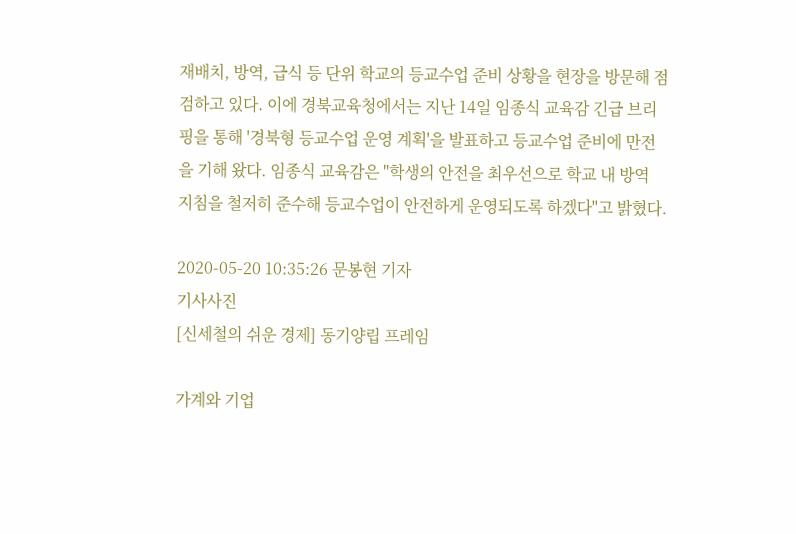재배치, 방역, 급식 등 단위 학교의 등교수업 준비 상황을 현장을 방문해 점검하고 있다. 이에 경북교육청에서는 지난 14일 임종식 교육감 긴급 브리핑을 통해 '경북형 등교수업 운영 계획'을 발표하고 등교수업 준비에 만전을 기해 왔다. 임종식 교육감은 "학생의 안전을 최우선으로 학교 내 방역 지침을 철저히 준수해 등교수업이 안전하게 운영되도록 하겠다"고 밝혔다.

2020-05-20 10:35:26 문봉현 기자
기사사진
[신세철의 쉬운 경제] 동기양립 프레임

가계와 기업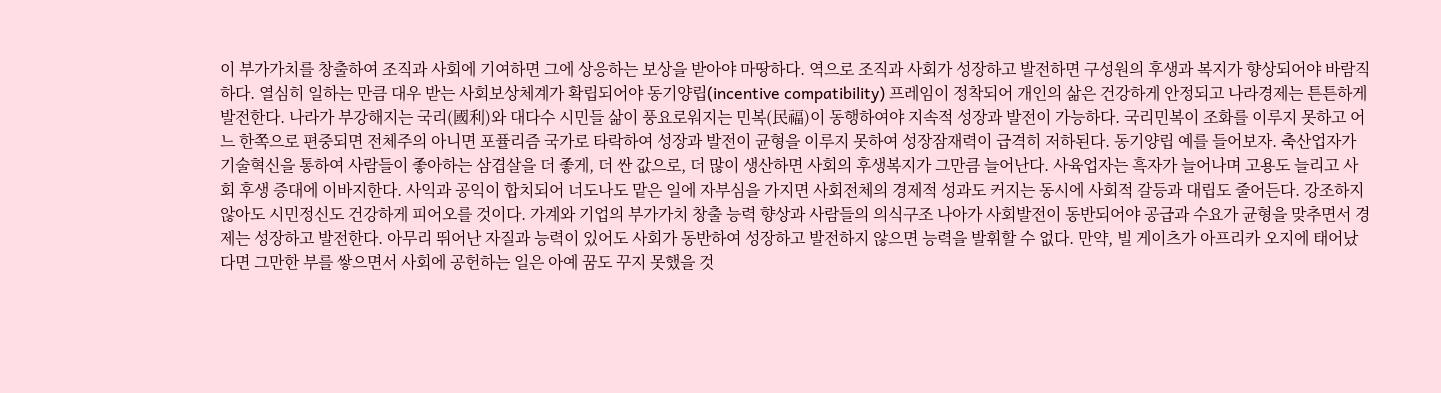이 부가가치를 창출하여 조직과 사회에 기여하면 그에 상응하는 보상을 받아야 마땅하다. 역으로 조직과 사회가 성장하고 발전하면 구성원의 후생과 복지가 향상되어야 바람직하다. 열심히 일하는 만큼 대우 받는 사회보상체계가 확립되어야 동기양립(incentive compatibility) 프레임이 정착되어 개인의 삶은 건강하게 안정되고 나라경제는 튼튼하게 발전한다. 나라가 부강해지는 국리(國利)와 대다수 시민들 삶이 풍요로워지는 민복(民福)이 동행하여야 지속적 성장과 발전이 가능하다. 국리민복이 조화를 이루지 못하고 어느 한쪽으로 편중되면 전체주의 아니면 포퓰리즘 국가로 타락하여 성장과 발전이 균형을 이루지 못하여 성장잠재력이 급격히 저하된다. 동기양립 예를 들어보자. 축산업자가 기술혁신을 통하여 사람들이 좋아하는 삼겹살을 더 좋게, 더 싼 값으로, 더 많이 생산하면 사회의 후생복지가 그만큼 늘어난다. 사육업자는 흑자가 늘어나며 고용도 늘리고 사회 후생 증대에 이바지한다. 사익과 공익이 합치되어 너도나도 맡은 일에 자부심을 가지면 사회전체의 경제적 성과도 커지는 동시에 사회적 갈등과 대립도 줄어든다. 강조하지 않아도 시민정신도 건강하게 피어오를 것이다. 가계와 기업의 부가가치 창출 능력 향상과 사람들의 의식구조 나아가 사회발전이 동반되어야 공급과 수요가 균형을 맞추면서 경제는 성장하고 발전한다. 아무리 뛰어난 자질과 능력이 있어도 사회가 동반하여 성장하고 발전하지 않으면 능력을 발휘할 수 없다. 만약, 빌 게이츠가 아프리카 오지에 태어났다면 그만한 부를 쌓으면서 사회에 공헌하는 일은 아예 꿈도 꾸지 못했을 것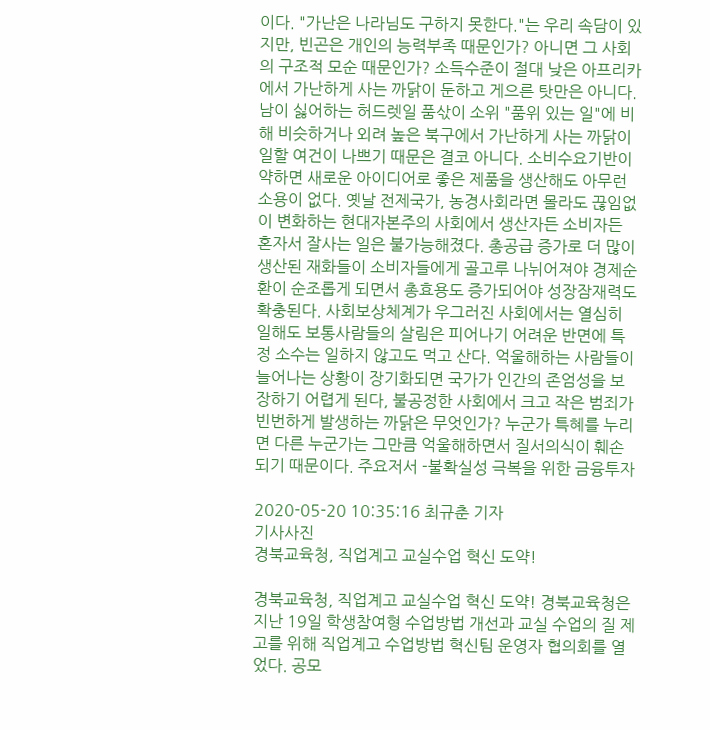이다. "가난은 나라님도 구하지 못한다."는 우리 속담이 있지만, 빈곤은 개인의 능력부족 때문인가? 아니면 그 사회의 구조적 모순 때문인가? 소득수준이 절대 낮은 아프리카에서 가난하게 사는 까닭이 둔하고 게으른 탓만은 아니다. 남이 싫어하는 허드렛일 품삯이 소위 "품위 있는 일"에 비해 비슷하거나 외려 높은 북구에서 가난하게 사는 까닭이 일할 여건이 나쁘기 때문은 결코 아니다. 소비수요기반이 약하면 새로운 아이디어로 좋은 제품을 생산해도 아무런 소용이 없다. 옛날 전제국가, 농경사회라면 몰라도 끊임없이 변화하는 현대자본주의 사회에서 생산자든 소비자든 혼자서 잘사는 일은 불가능해졌다. 총공급 증가로 더 많이 생산된 재화들이 소비자들에게 골고루 나뉘어져야 경제순환이 순조롭게 되면서 총효용도 증가되어야 성장잠재력도 확충된다. 사회보상체계가 우그러진 사회에서는 열심히 일해도 보통사람들의 살림은 피어나기 어려운 반면에 특정 소수는 일하지 않고도 먹고 산다. 억울해하는 사람들이 늘어나는 상황이 장기화되면 국가가 인간의 존엄성을 보장하기 어렵게 된다, 불공정한 사회에서 크고 작은 범죄가 빈번하게 발생하는 까닭은 무엇인가? 누군가 특혜를 누리면 다른 누군가는 그만큼 억울해하면서 질서의식이 훼손되기 때문이다. 주요저서 -불확실성 극복을 위한 금융투자

2020-05-20 10:35:16 최규춘 기자
기사사진
경북교육청, 직업계고 교실수업 혁신 도약!

경북교육청, 직업계고 교실수업 혁신 도약! 경북교육청은 지난 19일 학생참여형 수업방법 개선과 교실 수업의 질 제고를 위해 직업계고 수업방법 혁신팀 운영자 협의회를 열었다. 공모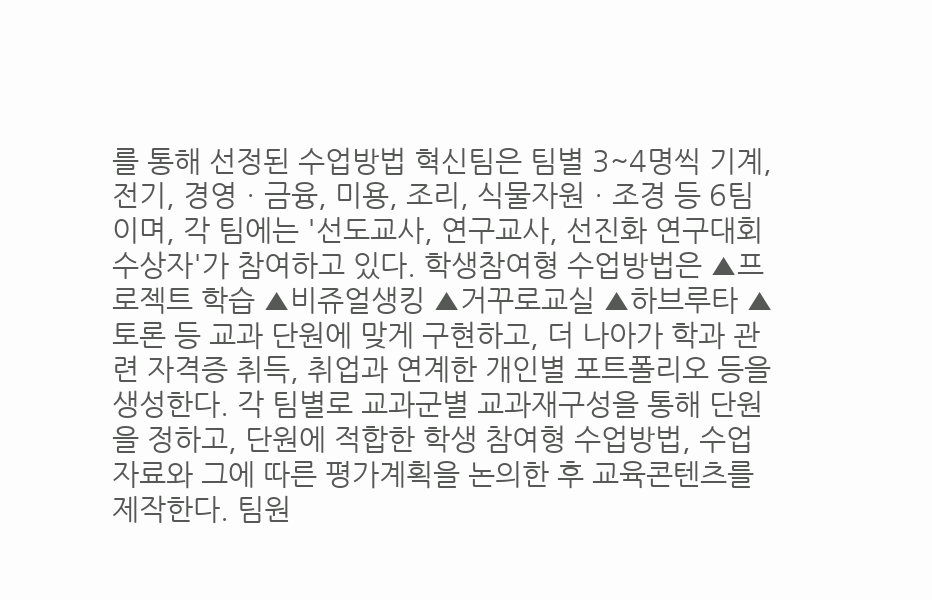를 통해 선정된 수업방법 혁신팀은 팀별 3~4명씩 기계, 전기, 경영ㆍ금융, 미용, 조리, 식물자원ㆍ조경 등 6팀이며, 각 팀에는 '선도교사, 연구교사, 선진화 연구대회 수상자'가 참여하고 있다. 학생참여형 수업방법은 ▲프로젝트 학습 ▲비쥬얼생킹 ▲거꾸로교실 ▲하브루타 ▲토론 등 교과 단원에 맞게 구현하고, 더 나아가 학과 관련 자격증 취득, 취업과 연계한 개인별 포트폴리오 등을 생성한다. 각 팀별로 교과군별 교과재구성을 통해 단원을 정하고, 단원에 적합한 학생 참여형 수업방법, 수업자료와 그에 따른 평가계획을 논의한 후 교육콘텐츠를 제작한다. 팀원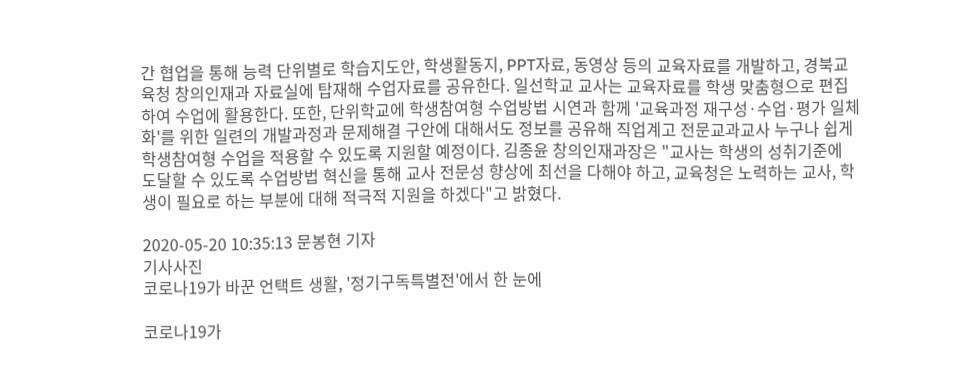간 협업을 통해 능력 단위별로 학습지도안, 학생활동지, PPT자료, 동영상 등의 교육자료를 개발하고, 경북교육청 창의인재과 자료실에 탑재해 수업자료를 공유한다. 일선학교 교사는 교육자료를 학생 맞춤형으로 편집하여 수업에 활용한다. 또한, 단위학교에 학생참여형 수업방법 시연과 함께 '교육과정 재구성·수업·평가 일체화'를 위한 일련의 개발과정과 문제해결 구안에 대해서도 정보를 공유해 직업계고 전문교과교사 누구나 쉽게 학생참여형 수업을 적용할 수 있도록 지원할 예정이다. 김종윤 창의인재과장은 "교사는 학생의 성취기준에 도달할 수 있도록 수업방법 혁신을 통해 교사 전문성 향상에 최선을 다해야 하고, 교육청은 노력하는 교사, 학생이 필요로 하는 부분에 대해 적극적 지원을 하겠다"고 밝혔다.

2020-05-20 10:35:13 문봉현 기자
기사사진
코로나19가 바꾼 언택트 생활, '정기구독특별전'에서 한 눈에

코로나19가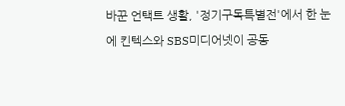바꾼 언택트 생활, '정기구독특별전'에서 한 눈에 킨텍스와 SBS미디어넷이 공동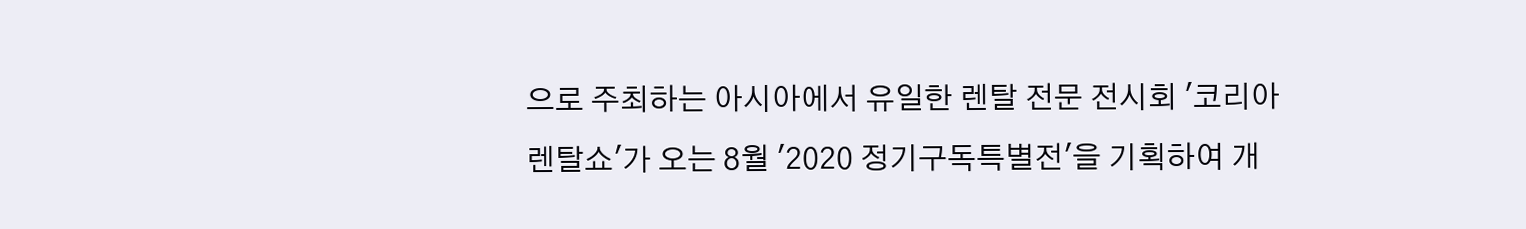으로 주최하는 아시아에서 유일한 렌탈 전문 전시회 '코리아렌탈쇼'가 오는 8월 '2020 정기구독특별전'을 기획하여 개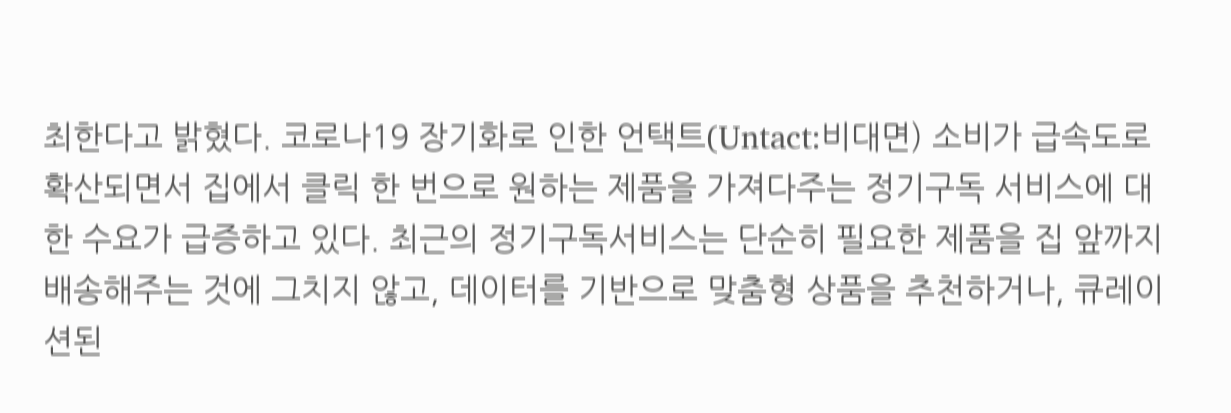최한다고 밝혔다. 코로나19 장기화로 인한 언택트(Untact:비대면) 소비가 급속도로 확산되면서 집에서 클릭 한 번으로 원하는 제품을 가져다주는 정기구독 서비스에 대한 수요가 급증하고 있다. 최근의 정기구독서비스는 단순히 필요한 제품을 집 앞까지 배송해주는 것에 그치지 않고, 데이터를 기반으로 맞춤형 상품을 추천하거나, 큐레이션된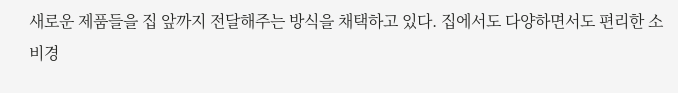새로운 제품들을 집 앞까지 전달해주는 방식을 채택하고 있다. 집에서도 다양하면서도 편리한 소비경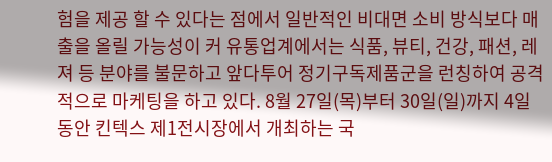험을 제공 할 수 있다는 점에서 일반적인 비대면 소비 방식보다 매출을 올릴 가능성이 커 유통업계에서는 식품, 뷰티, 건강, 패션, 레져 등 분야를 불문하고 앞다투어 정기구독제품군을 런칭하여 공격적으로 마케팅을 하고 있다. 8월 27일(목)부터 30일(일)까지 4일 동안 킨텍스 제1전시장에서 개최하는 국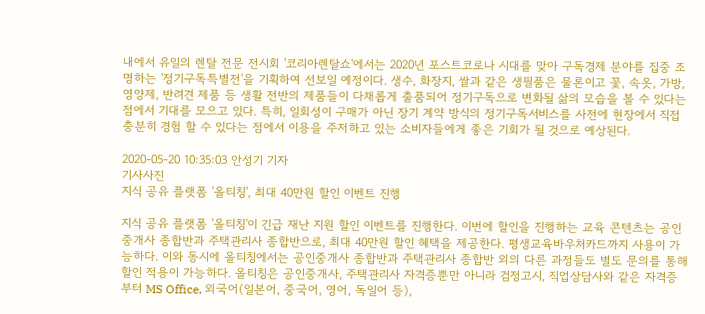내에서 유일의 렌탈 전문 전시회 '코리아렌탈쇼'에서는 2020년 포스트코로나 시대를 맞아 구독경제 분야를 집중 조명하는 '정기구독특별전'을 기획하여 선보일 예정이다. 생수, 화장지, 쌀과 같은 생필품은 물론이고 꽃, 속옷, 가방, 영양제, 반려견 제품 등 생활 전반의 제품들이 다채롭게 출품되어 정기구독으로 변화될 삶의 모습을 볼 수 있다는 점에서 기대를 모으고 있다. 특히, 일회성이 구매가 아닌 장기 계약 방식의 정기구독서비스를 사전에 현장에서 직접 충분히 경험 할 수 있다는 점에서 이용을 주저하고 있는 소비자들에게 좋은 기회가 될 것으로 예상된다.

2020-05-20 10:35:03 안성기 기자
기사사진
지식 공유 플랫폼 '올티칭', 최대 40만원 할인 이벤트 진행

지식 공유 플랫폼 '올티칭'이 긴급 재난 지원 할인 이벤트를 진행한다. 이번에 할인을 진행하는 교육 콘텐츠는 공인중개사 종합반과 주택관리사 종합반으로, 최대 40만원 할인 혜택을 제공한다. 평생교육바우처카드까지 사용이 가능하다. 이와 동시에 올티칭에서는 공인중개사 종합반과 주택관리사 종합반 외의 다른 과정들도 별도 문의를 통해 할인 적용이 가능하다. 올티칭은 공인중개사, 주택관리사 자격증뿐만 아니라 검정고시, 직업상담사와 같은 자격증부터 MS Office, 외국어(일본어, 중국어, 영어, 독일어 등),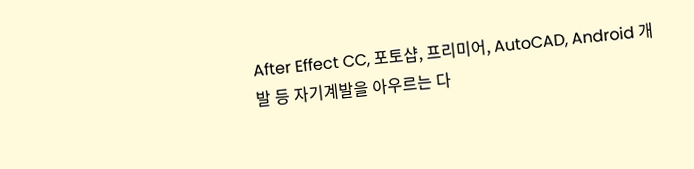After Effect CC, 포토샵, 프리미어, AutoCAD, Android 개발 등 자기계발을 아우르는 다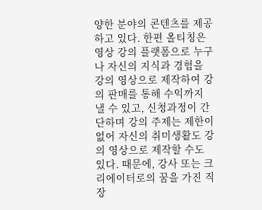양한 분야의 콘텐츠를 제공하고 있다. 한편 올티칭은 영상 강의 플랫폼으로 누구나 자신의 지식과 경험을 강의 영상으로 제작하여 강의 판매를 통해 수익까지 낼 수 있고, 신청과정이 간단하며 강의 주제는 제한이 없어 자신의 취미생활도 강의 영상으로 제작할 수도 있다. 때문에, 강사 또는 크리에이터로의 꿈을 가진 직장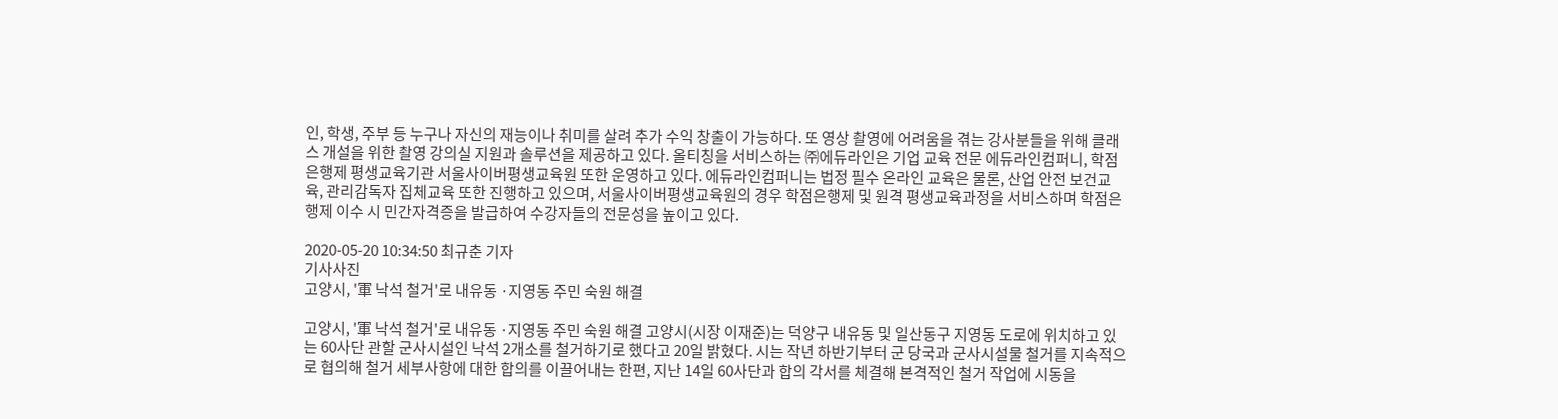인, 학생, 주부 등 누구나 자신의 재능이나 취미를 살려 추가 수익 창출이 가능하다. 또 영상 촬영에 어려움을 겪는 강사분들을 위해 클래스 개설을 위한 촬영 강의실 지원과 솔루션을 제공하고 있다. 올티칭을 서비스하는 ㈜에듀라인은 기업 교육 전문 에듀라인컴퍼니, 학점은행제 평생교육기관 서울사이버평생교육원 또한 운영하고 있다. 에듀라인컴퍼니는 법정 필수 온라인 교육은 물론, 산업 안전 보건교육, 관리감독자 집체교육 또한 진행하고 있으며, 서울사이버평생교육원의 경우 학점은행제 및 원격 평생교육과정을 서비스하며 학점은행제 이수 시 민간자격증을 발급하여 수강자들의 전문성을 높이고 있다.

2020-05-20 10:34:50 최규춘 기자
기사사진
고양시, '軍 낙석 철거'로 내유동 ·지영동 주민 숙원 해결

고양시, '軍 낙석 철거'로 내유동 ·지영동 주민 숙원 해결 고양시(시장 이재준)는 덕양구 내유동 및 일산동구 지영동 도로에 위치하고 있는 60사단 관할 군사시설인 낙석 2개소를 철거하기로 했다고 20일 밝혔다. 시는 작년 하반기부터 군 당국과 군사시설물 철거를 지속적으로 협의해 철거 세부사항에 대한 합의를 이끌어내는 한편, 지난 14일 60사단과 합의 각서를 체결해 본격적인 철거 작업에 시동을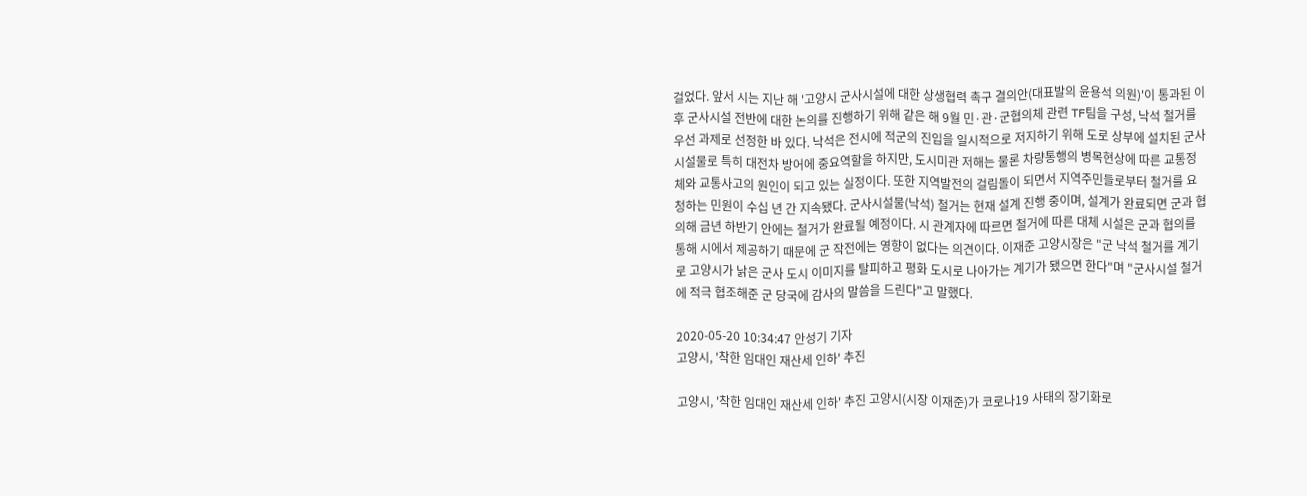걸었다. 앞서 시는 지난 해 '고양시 군사시설에 대한 상생협력 촉구 결의안(대표발의 윤용석 의원)'이 통과된 이후 군사시설 전반에 대한 논의를 진행하기 위해 같은 해 9월 민·관·군협의체 관련 TF팀을 구성, 낙석 철거를 우선 과제로 선정한 바 있다. 낙석은 전시에 적군의 진입을 일시적으로 저지하기 위해 도로 상부에 설치된 군사시설물로 특히 대전차 방어에 중요역할을 하지만, 도시미관 저해는 물론 차량통행의 병목현상에 따른 교통정체와 교통사고의 원인이 되고 있는 실정이다. 또한 지역발전의 걸림돌이 되면서 지역주민들로부터 철거를 요청하는 민원이 수십 년 간 지속됐다. 군사시설물(낙석) 철거는 현재 설계 진행 중이며, 설계가 완료되면 군과 협의해 금년 하반기 안에는 철거가 완료될 예정이다. 시 관계자에 따르면 철거에 따른 대체 시설은 군과 협의를 통해 시에서 제공하기 때문에 군 작전에는 영향이 없다는 의견이다. 이재준 고양시장은 "군 낙석 철거를 계기로 고양시가 낡은 군사 도시 이미지를 탈피하고 평화 도시로 나아가는 계기가 됐으면 한다"며 "군사시설 철거에 적극 협조해준 군 당국에 감사의 말씀을 드린다"고 말했다.

2020-05-20 10:34:47 안성기 기자
고양시, '착한 임대인 재산세 인하' 추진

고양시, '착한 임대인 재산세 인하' 추진 고양시(시장 이재준)가 코로나19 사태의 장기화로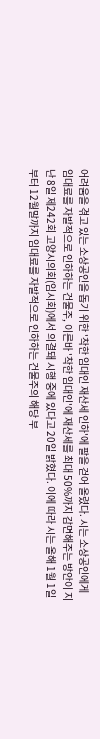어려움을 겪고 있는 소상공인을 돕기 위한 '착한 임대인 재산세 인하'에 팔을 걷어 올렸다. 시는 소상공인에게 임대료를 자발적으로 인하하는 건물주, 이른바 '착한 임대인'에 재산세를 최대 50%까지 감면해주는 방안이 지난 8일 제242회 고양시의회(임시회)에서 의결돼 시행 중에 있다고 20일 밝혔다. 이에 따라 시는 올해 1월 1일부터 12월말까지 임대료를 자발적으로 인하하는 건물주의 해당 부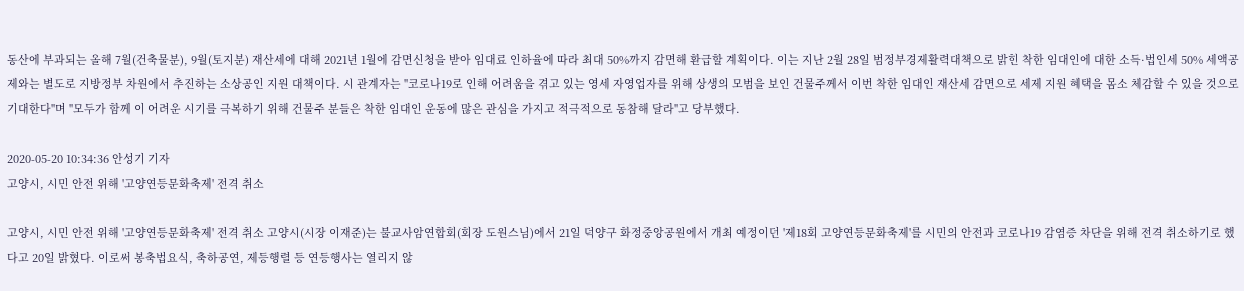동산에 부과되는 올해 7월(건축물분), 9월(토지분) 재산세에 대해 2021년 1월에 감면신청을 받아 임대료 인하율에 따라 최대 50%까지 감면해 환급할 계획이다. 이는 지난 2월 28일 범정부경제활력대책으로 밝힌 착한 임대인에 대한 소득·법인세 50% 세액공제와는 별도로 지방정부 차원에서 추진하는 소상공인 지원 대책이다. 시 관계자는 "코로나19로 인해 어려움을 겪고 있는 영세 자영업자를 위해 상생의 모범을 보인 건물주께서 이번 착한 임대인 재산세 감면으로 세제 지원 혜택을 몸소 체감할 수 있을 것으로 기대한다"며 "모두가 함께 이 어려운 시기를 극복하기 위해 건물주 분들은 착한 임대인 운동에 많은 관심을 가지고 적극적으로 동참해 달라"고 당부했다.

2020-05-20 10:34:36 안성기 기자
고양시, 시민 안전 위해 '고양연등문화축제' 전격 취소

고양시, 시민 안전 위해 '고양연등문화축제' 전격 취소 고양시(시장 이재준)는 불교사암연합회(회장 도원스님)에서 21일 덕양구 화정중앙공원에서 개최 예정이던 '제18회 고양연등문화축제'를 시민의 안전과 코로나19 감염증 차단을 위해 전격 취소하기로 했다고 20일 밝혔다. 이로써 봉축법요식, 축하공연, 제등행렬 등 연등행사는 열리지 않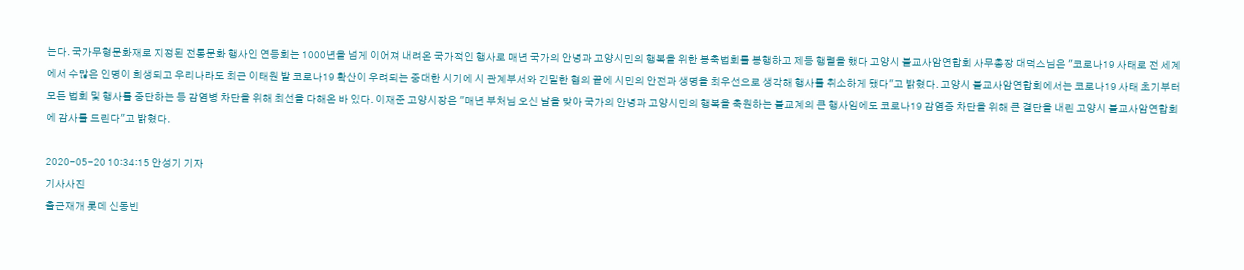는다. 국가무형문화재로 지정된 전통문화 행사인 연등회는 1000년을 넘게 이어져 내려온 국가적인 행사로 매년 국가의 안녕과 고양시민의 행복을 위한 봉축법회를 봉행하고 제등 행렬을 했다 고양시 불교사암연합회 사무총장 대덕스님은 "코로나19 사태로 전 세계에서 수많은 인명이 희생되고 우리나라도 최근 이태원 발 코로나19 확산이 우려되는 중대한 시기에 시 관계부서와 긴밀한 협의 끝에 시민의 안전과 생명을 최우선으로 생각해 행사를 취소하게 됐다"고 밝혔다. 고양시 불교사암연합회에서는 코로나19 사태 초기부터 모든 법회 및 행사를 중단하는 등 감염병 차단을 위해 최선을 다해온 바 있다. 이재준 고양시장은 "매년 부처님 오신 날을 맞아 국가의 안녕과 고양시민의 행복을 축원하는 불교계의 큰 행사임에도 코로나19 감염증 차단을 위해 큰 결단을 내린 고양시 불교사암연합회에 감사를 드린다"고 밝혔다.

2020-05-20 10:34:15 안성기 기자
기사사진
출근재개 롯데 신동빈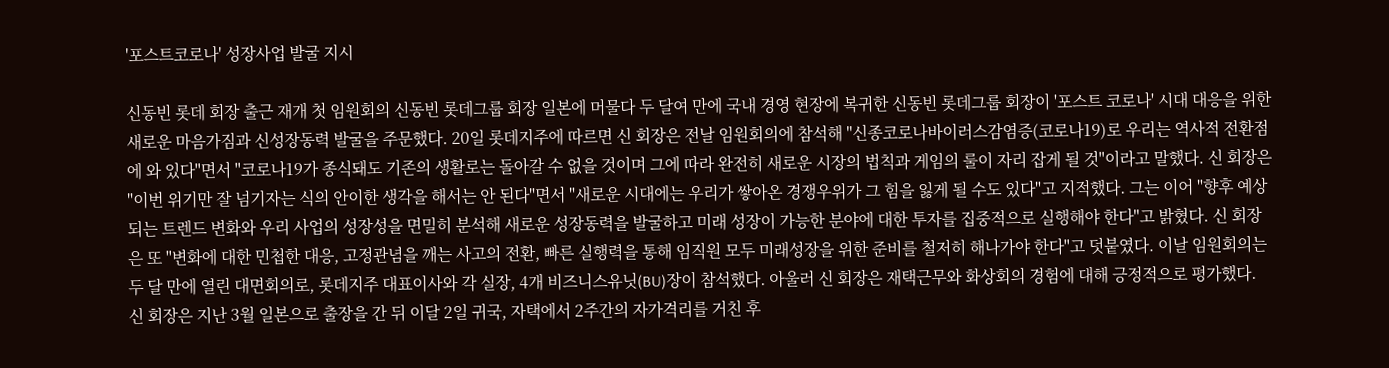'포스트코로나' 성장사업 발굴 지시

신동빈 롯데 회장 출근 재개 첫 임원회의 신동빈 롯데그룹 회장 일본에 머물다 두 달여 만에 국내 경영 현장에 복귀한 신동빈 롯데그룹 회장이 '포스트 코로나' 시대 대응을 위한 새로운 마음가짐과 신성장동력 발굴을 주문했다. 20일 롯데지주에 따르면 신 회장은 전날 임원회의에 참석해 "신종코로나바이러스감염증(코로나19)로 우리는 역사적 전환점에 와 있다"면서 "코로나19가 종식돼도 기존의 생활로는 돌아갈 수 없을 것이며 그에 따라 완전히 새로운 시장의 법칙과 게임의 룰이 자리 잡게 될 것"이라고 말했다. 신 회장은 "이번 위기만 잘 넘기자는 식의 안이한 생각을 해서는 안 된다"면서 "새로운 시대에는 우리가 쌓아온 경쟁우위가 그 힘을 잃게 될 수도 있다"고 지적했다. 그는 이어 "향후 예상되는 트렌드 변화와 우리 사업의 성장성을 면밀히 분석해 새로운 성장동력을 발굴하고 미래 성장이 가능한 분야에 대한 투자를 집중적으로 실행해야 한다"고 밝혔다. 신 회장은 또 "변화에 대한 민첩한 대응, 고정관념을 깨는 사고의 전환, 빠른 실행력을 통해 임직원 모두 미래성장을 위한 준비를 철저히 해나가야 한다"고 덧붙였다. 이날 임원회의는 두 달 만에 열린 대면회의로, 롯데지주 대표이사와 각 실장, 4개 비즈니스유닛(BU)장이 참석했다. 아울러 신 회장은 재택근무와 화상회의 경험에 대해 긍정적으로 평가했다. 신 회장은 지난 3월 일본으로 출장을 간 뒤 이달 2일 귀국, 자택에서 2주간의 자가격리를 거친 후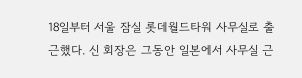18일부터 서울 잠실 롯데월드타워 사무실로 출근했다. 신 회장은 그동안 일본에서 사무실 근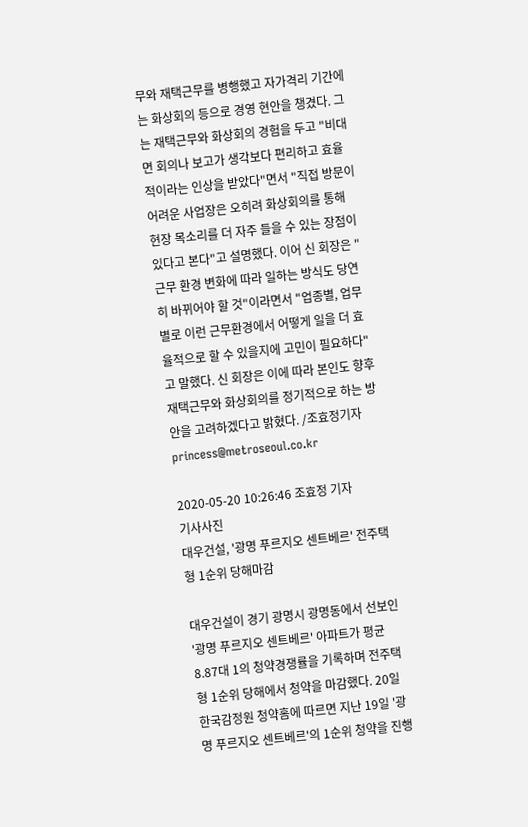무와 재택근무를 병행했고 자가격리 기간에는 화상회의 등으로 경영 현안을 챙겼다. 그는 재택근무와 화상회의 경험을 두고 "비대면 회의나 보고가 생각보다 편리하고 효율적이라는 인상을 받았다"면서 "직접 방문이 어려운 사업장은 오히려 화상회의를 통해 현장 목소리를 더 자주 들을 수 있는 장점이 있다고 본다"고 설명했다. 이어 신 회장은 "근무 환경 변화에 따라 일하는 방식도 당연히 바뀌어야 할 것"이라면서 "업종별, 업무별로 이런 근무환경에서 어떻게 일을 더 효율적으로 할 수 있을지에 고민이 필요하다"고 말했다. 신 회장은 이에 따라 본인도 향후 재택근무와 화상회의를 정기적으로 하는 방안을 고려하겠다고 밝혔다. /조효정기자 princess@metroseoul.co.kr

2020-05-20 10:26:46 조효정 기자
기사사진
대우건설, '광명 푸르지오 센트베르' 전주택형 1순위 당해마감

대우건설이 경기 광명시 광명동에서 선보인 '광명 푸르지오 센트베르' 아파트가 평균 8.87대 1의 청약경쟁률을 기록하며 전주택형 1순위 당해에서 청약을 마감했다. 20일 한국감정원 청약홈에 따르면 지난 19일 '광명 푸르지오 센트베르'의 1순위 청약을 진행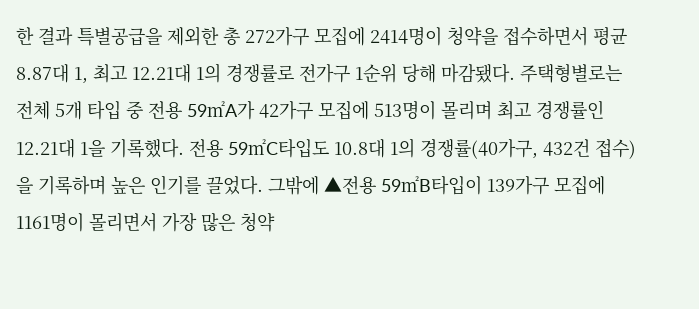한 결과 특별공급을 제외한 총 272가구 모집에 2414명이 청약을 접수하면서 평균 8.87대 1, 최고 12.21대 1의 경쟁률로 전가구 1순위 당해 마감됐다. 주택형별로는 전체 5개 타입 중 전용 59㎡A가 42가구 모집에 513명이 몰리며 최고 경쟁률인 12.21대 1을 기록했다. 전용 59㎡C타입도 10.8대 1의 경쟁률(40가구, 432건 접수)을 기록하며 높은 인기를 끌었다. 그밖에 ▲전용 59㎡B타입이 139가구 모집에 1161명이 몰리면서 가장 많은 청약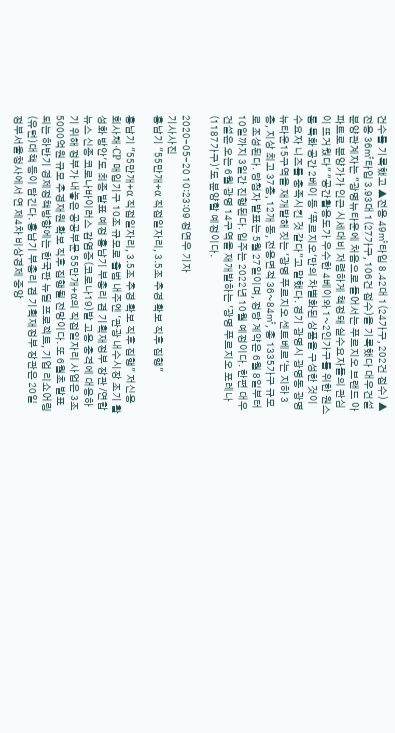건수를 기록했고 ▲전용 49㎡타입 8.42대 1(24가구, 202건 접수) ▲전용 36㎡타입 3.93대 1(27가구, 106건 접수)을 기록했다 대우건설 분양관계자는 "광명뉴타운에 처음으로 들어서는 푸르지오 브랜드 아파트로 분양가가 인근 시세대비 저렴하게 책정돼 실수요자들의 관심이 뜨거웠다" "공간활용도가 우수한 4베이와 1~2인가구를 위한 원스톱 특화 공간 2베이 등 '푸르지오'만의 차별화된 상품을 구성한 것이 수요자 니즈를 충족시킨 것 같다"고 말했다. 경기 광명시 광명동 광명뉴타운15구역을 재개발해 짓는 '광명 푸르지오 센트베르'는 지하 3층, 지상 최고 37층, 12개 동, 전용면적 36~84㎡, 총 1335가구 규모로 조성된다. 당첨자 발표는 5월 27일이며, 정당 계약은 6월 8일부터 10일까지 3일간 진행된다. 입주는 2022년 10월 예정이다. 한편 대우건설은 오는 6월 광명 14구역을 재개발하는 '광명 푸르지오 포레나(1187가구)'도 분양할 예정이다.

2020-05-20 10:23:09 정연우 기자
기사사진
홍남기 "55만개+α 직접일자리, 3.5조 추경 확보 직후 집행"

홍남기 "55만개+α 직접일자리, 3.5조 추경 확보 직후 집행" 저신용 회사채·CP 매입기구 10조 규모로 출범 내주엔 '관광 내수시장 조기 활성화 방안'도 최종 발표 예정 홍남기 부총리 겸 기획재정부 장관 /연합뉴스 신종 코로나바이러스 감염증(코로나19)발 고용 충격에 대응하기 위해 정부가 내놓은 공공부문 55만개+α의 직접일자리 사업은 3조5000억원 규모 추경재원 확보 직후 집행될 전망이다. 또 6월초 발표되는 하반기 경제정책방향에는 한국판 뉴딜 프로젝트, 기업 리쇼어링(유턴)대책 등이 담긴다. 홍남기 부총리 겸 기획재정부 장관은 20일 정부서울청사에서 연 제4차 비상경제 중앙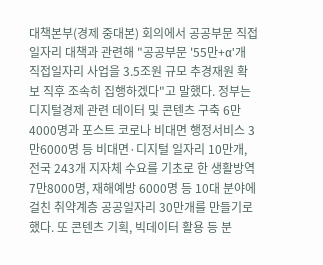대책본부(경제 중대본) 회의에서 공공부문 직접 일자리 대책과 관련해 "공공부문 '55만+α'개 직접일자리 사업을 3.5조원 규모 추경재원 확보 직후 조속히 집행하겠다"고 말했다. 정부는 디지털경제 관련 데이터 및 콘텐츠 구축 6만4000명과 포스트 코로나 비대면 행정서비스 3만6000명 등 비대면·디지털 일자리 10만개, 전국 243개 지자체 수요를 기초로 한 생활방역 7만8000명, 재해예방 6000명 등 10대 분야에 걸친 취약계층 공공일자리 30만개를 만들기로 했다. 또 콘텐츠 기획, 빅데이터 활용 등 분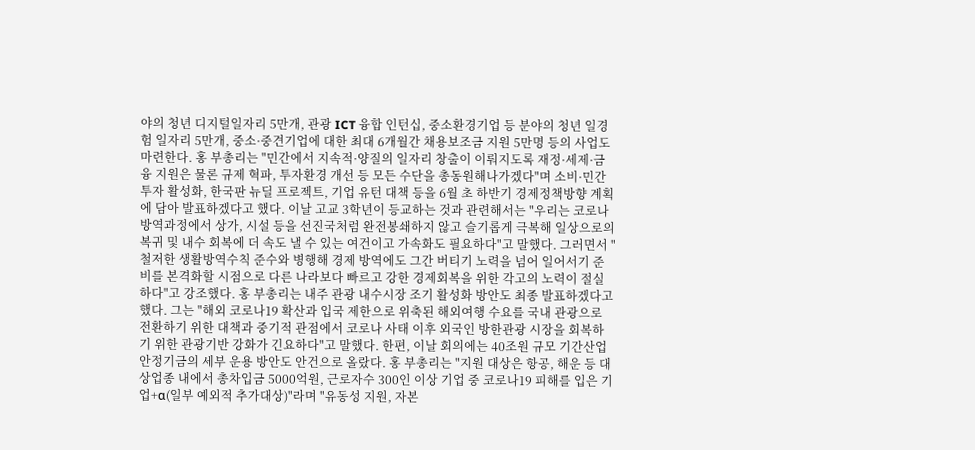야의 청년 디지털일자리 5만개, 관광 ICT 융합 인턴십, 중소환경기업 등 분야의 청년 일경험 일자리 5만개, 중소·중견기업에 대한 최대 6개월간 채용보조금 지원 5만명 등의 사업도 마련한다. 홍 부총리는 "민간에서 지속적·양질의 일자리 창출이 이뤄지도록 재정·세제·금융 지원은 물론 규제 혁파, 투자환경 개선 등 모든 수단을 총동원해나가겠다"며 소비·민간투자 활성화, 한국판 뉴딜 프로젝트, 기업 유턴 대책 등을 6월 초 하반기 경제정책방향 계획에 담아 발표하겠다고 했다. 이날 고교 3학년이 등교하는 것과 관련해서는 "우리는 코로나 방역과정에서 상가, 시설 등을 선진국처럼 완전봉쇄하지 않고 슬기롭게 극복해 일상으로의 복귀 및 내수 회복에 더 속도 낼 수 있는 여건이고 가속화도 필요하다"고 말했다. 그러면서 "철저한 생활방역수칙 준수와 병행해 경제 방역에도 그간 버티기 노력을 넘어 일어서기 준비를 본격화할 시점으로 다른 나라보다 빠르고 강한 경제회복을 위한 각고의 노력이 절실하다"고 강조했다. 홍 부총리는 내주 관광 내수시장 조기 활성화 방안도 최종 발표하겠다고 했다. 그는 "해외 코로나19 확산과 입국 제한으로 위축된 해외여행 수요를 국내 관광으로 전환하기 위한 대책과 중기적 관점에서 코로나 사태 이후 외국인 방한관광 시장을 회복하기 위한 관광기반 강화가 긴요하다"고 말했다. 한편, 이날 회의에는 40조원 규모 기간산업안정기금의 세부 운용 방안도 안건으로 올랐다. 홍 부총리는 "지원 대상은 항공, 해운 등 대상업종 내에서 총차입금 5000억원, 근로자수 300인 이상 기업 중 코로나19 피해를 입은 기업+α(일부 예외적 추가대상)"라며 "유동성 지원, 자본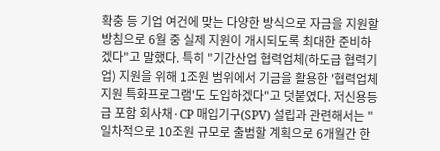확충 등 기업 여건에 맞는 다양한 방식으로 자금을 지원할 방침으로 6월 중 실제 지원이 개시되도록 최대한 준비하겠다"고 말했다. 특히 "기간산업 협력업체(하도급 협력기업) 지원을 위해 1조원 범위에서 기금을 활용한 '협력업체 지원 특화프로그램'도 도입하겠다"고 덧붙였다. 저신용등급 포함 회사채·CP 매입기구(SPV) 설립과 관련해서는 "일차적으로 10조원 규모로 출범할 계획으로 6개월간 한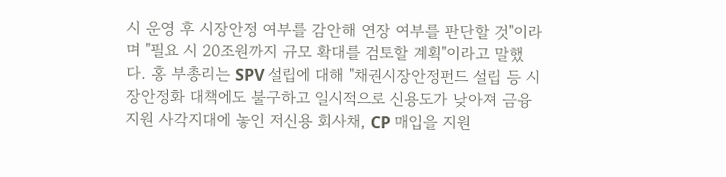시 운영 후 시장안정 여부를 감안해 연장 여부를 판단할 것"이라며 "필요 시 20조원까지 규모 확대를 검토할 계획"이라고 말했다. 홍 부총리는 SPV 설립에 대해 "채권시장안정펀드 설립 등 시장안정화 대책에도 불구하고 일시적으로 신용도가 낮아져 금융지원 사각지대에 놓인 저신용 회사채, CP 매입을 지원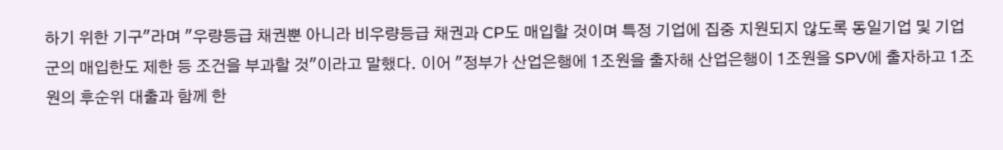하기 위한 기구"라며 "우량등급 채권뿐 아니라 비우량등급 채권과 CP도 매입할 것이며 특정 기업에 집중 지원되지 않도록 동일기업 및 기업군의 매입한도 제한 등 조건을 부과할 것"이라고 말했다. 이어 "정부가 산업은행에 1조원을 출자해 산업은행이 1조원을 SPV에 출자하고 1조원의 후순위 대출과 함께 한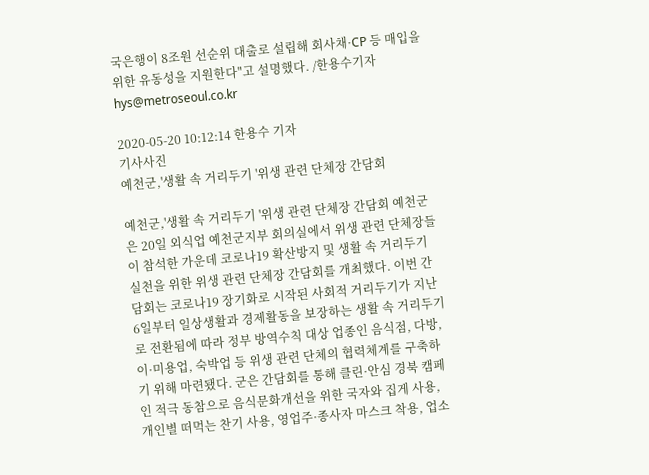국은행이 8조원 선순위 대출로 설립해 회사채·CP 등 매입을 위한 유동성을 지원한다"고 설명했다. /한용수기자 hys@metroseoul.co.kr

2020-05-20 10:12:14 한용수 기자
기사사진
예천군,'생활 속 거리두기 '위생 관련 단체장 간담회

예천군,'생활 속 거리두기 '위생 관련 단체장 간담회 예천군은 20일 외식업 예천군지부 회의실에서 위생 관련 단체장들이 참석한 가운데 코로나19 확산방지 및 생활 속 거리두기 실천을 위한 위생 관련 단체장 간담회를 개최했다. 이번 간담회는 코로나19 장기화로 시작된 사회적 거리두기가 지난 6일부터 일상생활과 경제활동을 보장하는 생활 속 거리두기로 전환됨에 따라 정부 방역수칙 대상 업종인 음식점, 다방, 이·미용업, 숙박업 등 위생 관련 단체의 협력체계를 구축하기 위해 마련됐다. 군은 간담회를 통해 클린·안심 경북 캠페인 적극 동참으로 음식문화개선을 위한 국자와 집게 사용, 개인별 떠먹는 찬기 사용, 영업주·종사자 마스크 착용, 업소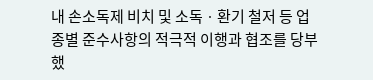내 손소독제 비치 및 소독ㆍ환기 철저 등 업종별 준수사항의 적극적 이행과 협조를 당부했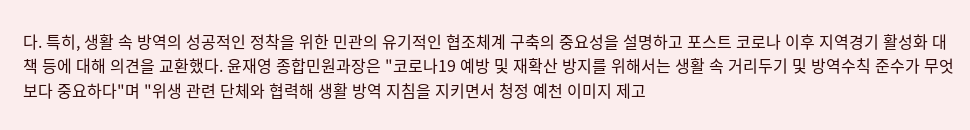다. 특히, 생활 속 방역의 성공적인 정착을 위한 민관의 유기적인 협조체계 구축의 중요성을 설명하고 포스트 코로나 이후 지역경기 활성화 대책 등에 대해 의견을 교환했다. 윤재영 종합민원과장은 "코로나19 예방 및 재확산 방지를 위해서는 생활 속 거리두기 및 방역수칙 준수가 무엇보다 중요하다"며 "위생 관련 단체와 협력해 생활 방역 지침을 지키면서 청정 예천 이미지 제고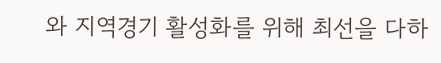와 지역경기 활성화를 위해 최선을 다하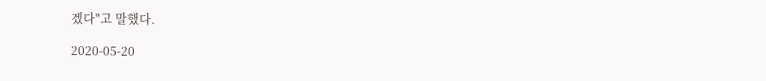겠다"고 말했다.

2020-05-20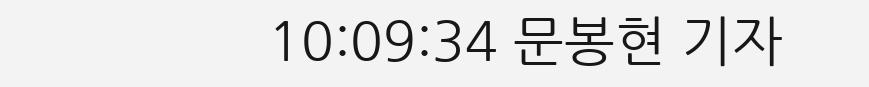10:09:34 문봉현 기자